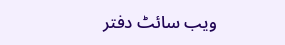ویب سائٹ دفتر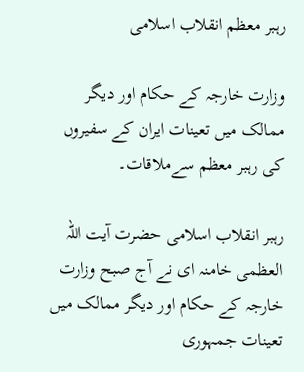رہبر معظم انقلاب اسلامی

وزارت خارجہ کے حکام اور دیگر ممالک میں تعینات ایران کے سفیروں کی رہبر معظم سےملاقات۔

رہبر انقلاب اسلامی حضرت آیت اللہ العظمی خامنہ ای نے آج صبح وزارت خارجہ کے حکام اور دیگر ممالک میں تعینات جمہوری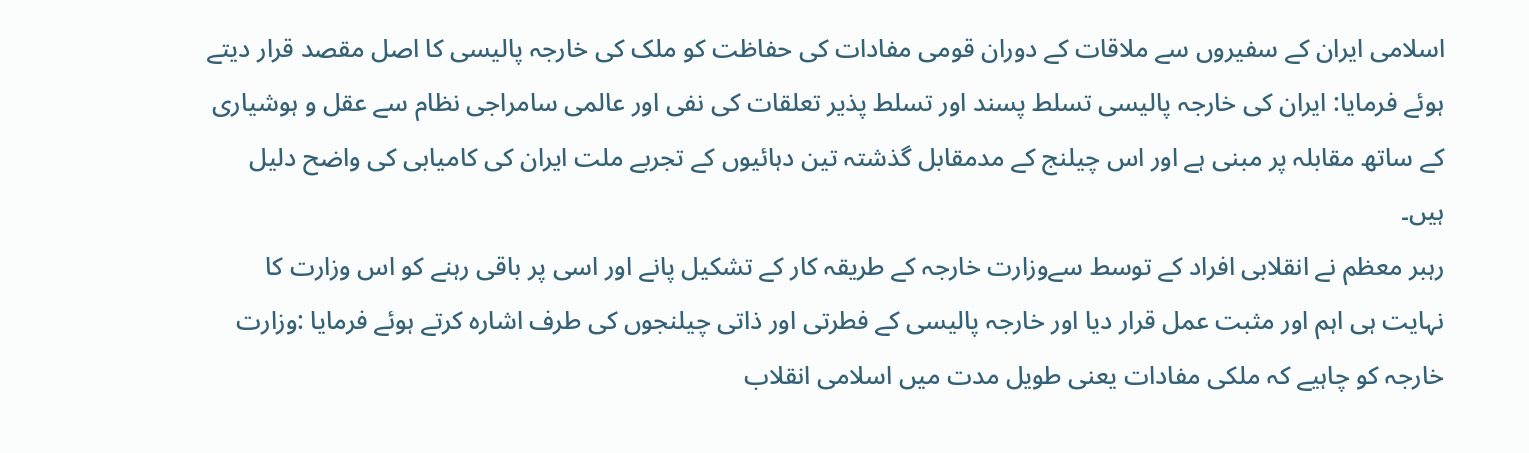اسلامی ایران کے سفیروں سے ملاقات کے دوران قومی مفادات کی حفاظت کو ملک کی خارجہ پالیسی کا اصل مقصد قرار دیتے ہوئے فرمایا: ایران کی خارجہ پالیسی تسلط پسند اور تسلط پذیر تعلقات کی نفی اور عالمی سامراجی نظام سے عقل و ہوشیاری کے ساتھ مقابلہ پر مبنی ہے اور اس چیلنج کے مدمقابل گذشتہ تین دہائیوں کے تجربے ملت ایران کی کامیابی کی واضح دلیل ہیں۔
رہبر معظم نے انقلابی افراد کے توسط سےوزارت خارجہ کے طریقہ کار کے تشکیل پانے اور اسی پر باقی رہنے کو اس وزارت کا نہایت ہی اہم اور مثبت عمل قرار دیا اور خارجہ پالیسی کے فطرتی اور ذاتی چیلنجوں کی طرف اشارہ کرتے ہوئے فرمایا :وزارت خارجہ کو چاہیے کہ ملکی مفادات یعنی طویل مدت میں اسلامی انقلاب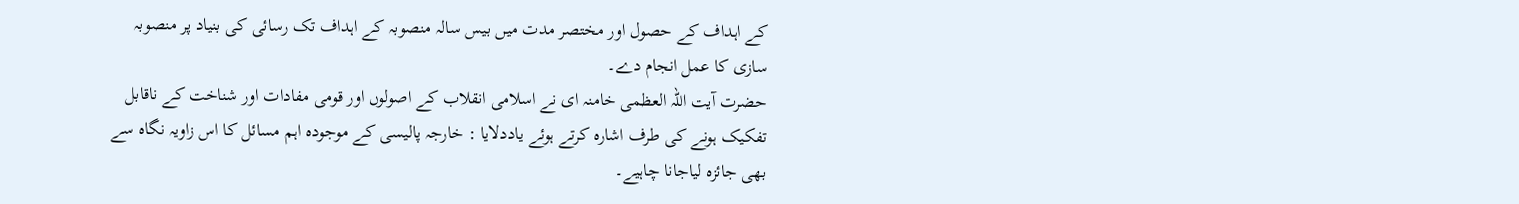کے اہداف کے حصول اور مختصر مدت میں بیس سالہ منصوبہ کے اہداف تک رسائی کی بنیاد پر منصوبہ سازی کا عمل انجام دے۔
حضرت آیت اللہ العظمی خامنہ ای نے اسلامی انقلاب کے اصولوں اور قومی مفادات اور شناخت کے ناقابل تفکیک ہونے کی طرف اشارہ کرتے ہوئے یاددلایا : خارجہ پالیسی کے موجودہ اہم مسائل کا اس زاویہ نگاہ سے بھی جائزہ لیاجانا چاہیے۔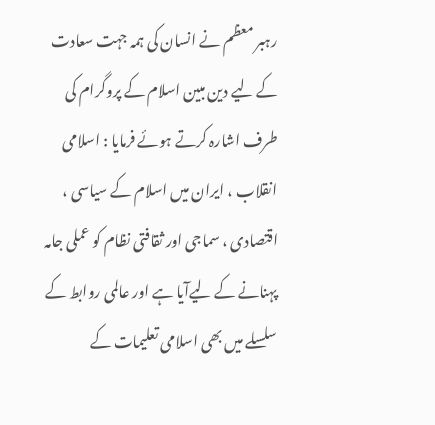رہبر معظم نے انسان کی ہمہ جہت سعادت کے لیے دین مبین اسلام کے پروگرام کی طرف اشارہ کرتے ہوئے فرمایا : اسلامی انقلاب ، ایران میں اسلام کے سیاسی ، اقتصادی ، سماجی اور ثقافتی نظام کو عملی جامہ پہنانے کے لیےآیا ہے اور عالمی روابط کے سلسلے میں بھی اسلامی تعلیمات کے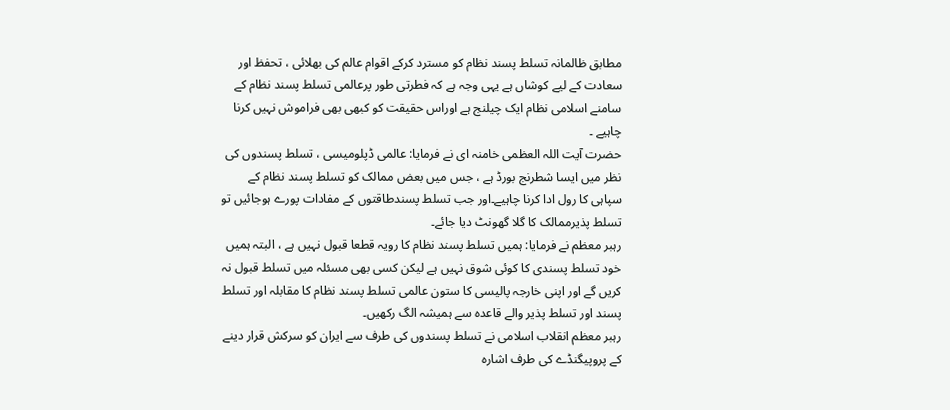مطابق ظالمانہ تسلط پسند نظام کو مسترد کرکے اقوام عالم کی بھلائی ، تحفظ اور سعادت کے لیے کوشاں ہے یہی وجہ ہے کہ فطرتی طور پرعالمی تسلط پسند نظام کے سامنے اسلامی نظام ایک چیلنج ہے اوراس حقیقت کو کبھی بھی فراموش نہیں کرنا چاہیے ۔
حضرت آیت اللہ العظمی خامنہ ای نے فرمایا: عالمی ڈپلومیسی ، تسلط پسندوں کی نظر میں ایسا شطرنج بورڈ ہے ، جس میں بعض ممالک کو تسلط پسند نظام کے سپاہی کا رول ادا کرنا چاہیے۔اور جب تسلط پسندطاقتوں کے مفادات پورے ہوجائیں تو تسلط پذیرممالک کا گلا گھونٹ دیا جائے۔
رہبر معظم نے فرمایا: ہمیں تسلط پسند نظام کا رویہ قطعا قبول نہیں ہے ، البتہ ہمیں خود تسلط پسندی کا کوئی شوق نہیں ہے لیکن کسی بھی مسئلہ میں تسلط قبول نہ کریں گے اور اپنی خارجہ پالیسی کا ستون عالمی تسلط پسند نظام کا مقابلہ اور تسلط پسند اور تسلط پذیر والے قاعدہ سے ہمیشہ الگ رکھیں۔
رہبر معظم انقلاب اسلامی نے تسلط پسندوں کی طرف سے ایران کو سرکش قرار دینے کے پروپیگنڈے کی طرف اشارہ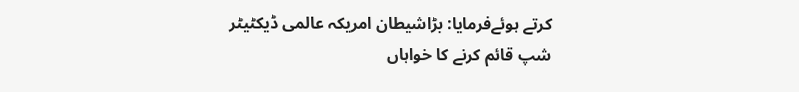کرتے ہوئےفرمایا: بڑاشیطان امریکہ عالمی ڈیکٹیٹر شپ قائم کرنے کا خواہاں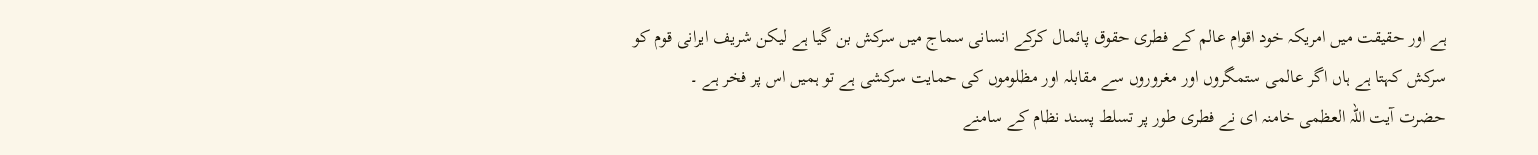ہے اور حقیقت میں امریکہ خود اقوام عالم کے فطری حقوق پائمال کرکے انسانی سماج میں سرکش بن گیا ہے لیکن شریف ایرانی قوم کو سرکش کہتا ہے ہاں اگر عالمی ستمگروں اور مغروروں سے مقابلہ اور مظلوموں کی حمایت سرکشی ہے تو ہمیں اس پر فخر ہے ۔
حضرت آیت اللہ العظمی خامنہ ای نے فطری طور پر تسلط پسند نظام کے سامنے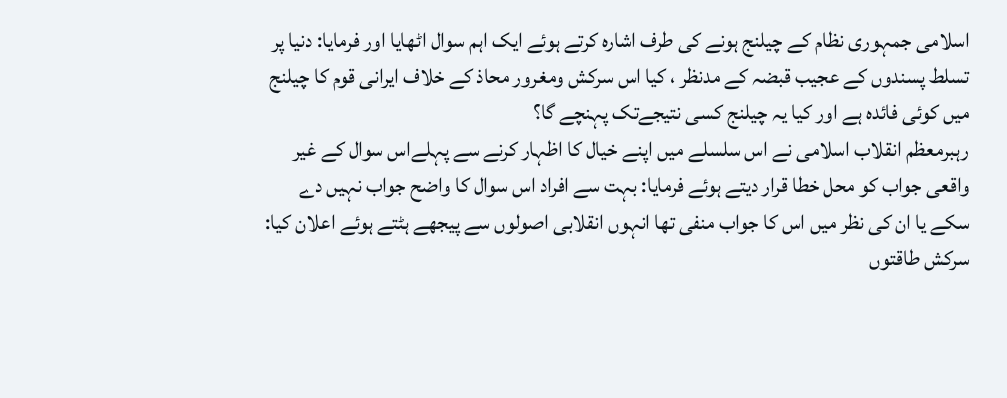اسلامی جمہوری نظام کے چیلنج ہونے کی طرف اشارہ کرتے ہوئے ایک اہم سوال اٹھایا اور فرمایا: دنیا پر تسلط پسندوں کے عجیب قبضہ کے مدنظر ، کیا اس سرکش ومغرور محاذ کے خلاف ایرانی قوم کا چیلنج میں کوئی فائدہ ہے اور کیا یہ چیلنج کسی نتیجےتک پہنچے گا؟
رہبرمعظم انقلاب اسلامی نے اس سلسلے میں اپنے خیال کا اظہار کرنے سے پہلےاس سوال کے غیر واقعی جواب کو محل خطا قرار دیتے ہوئے فرمایا: بہت سے افراد اس سوال کا واضح جواب نہیں دے سکے یا ان کی نظر میں اس کا جواب منفی تھا انہوں انقلابی اصولوں سے پیجھے ہٹتے ہوئے اعلان کیا: سرکش طاقتوں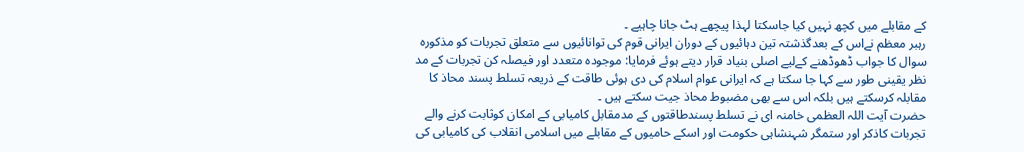کے مقابلے میں کچھ نہیں کیا جاسکتا لہذا پیچھے ہٹ جانا چاہیے ۔
رہبر معظم نےاس کے بعدگذشتہ تین دہائیوں کے دوران ایرانی قوم کی توانائیوں سے متعلق تجربات کو مذکورہ سوال کا جواب ڈھوڈھنے کےلیے اصلی بنیاد قرار دیتے ہوئے فرمایا: موجودہ متعدد اور فیصلہ کن تجربات کے مد نظر یقینی طور سے کہا جا سکتا ہے کہ ایرانی عوام اسلام کی دی ہوئی طاقت کے ذریعہ تسلط پسند محاذ کا مقابلہ کرسکتے ہیں بلکہ اس سے بھی مضبوط محاذ جیت سکتے ہیں ۔
حضرت آیت اللہ العظمی خامنہ ای نے تسلط پسندطاقتوں کے مدمقابل کامیابی کے امکان کوثابت کرنے والے تجربات کاذکر اور ستمگر شہنشاہی حکومت اور اسکے حامیوں کے مقابلے میں اسلامی انقلاب کی کامیابی کی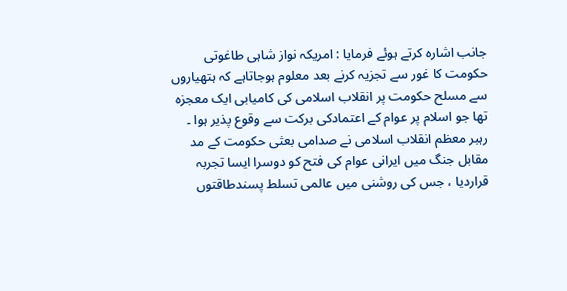جانب اشارہ کرتے ہوئے فرمایا : امریکہ نواز شاہی طاغوتی حکومت کا غور سے تجزیہ کرنے بعد معلوم ہوجاتاہے کہ ہتھیاروں سے مسلح حکومت پر انقلاب اسلامی کی کامیابی ایک معجزہ تھا جو اسلام پر عوام کے اعتمادکی برکت سے وقوع پذیر ہوا ۔
رہبر معظم انقلاب اسلامی نے صدامی بعثی حکومت کے مد مقابل جنگ میں ایرانی عوام کی فتح کو دوسرا ایسا تجربہ قراردیا ، جس کی روشنی میں عالمی تسلط پسندطاقتوں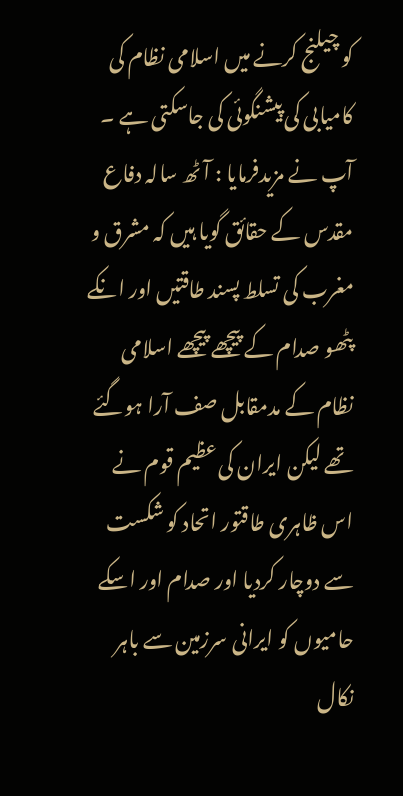کو چیلنج کرنے میں اسلامی نظام کی کامیابی کی پیشنگوئی کی جاسکتی ہے ۔
آپ نے مزیدفرمایا : آٹھ سالہ دفاع مقدس کے حقائق گویا ہیں کہ مشرق و مغرب کی تسلط پسند طاقتیں اور انکے پٹھو صدام کے پیچھے پیچھے اسلامی نظام کے مدمقابل صف آرا ہوگئے تھے لیکن ایران کی عظیم قوم نے اس ظاہری طاقتور اتحاد کو شکست سے دوچار کردیا اور صدام اور اسکے حامیوں کو ایرانی سرزمین سے باہر نکال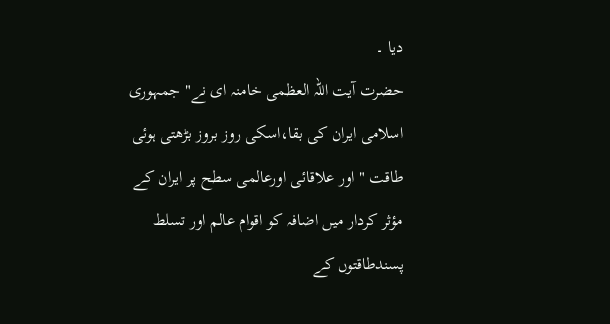دیا ۔
حضرت آیت اللہ العظمی خامنہ ای نے" جمہوری اسلامی ایران کی بقا،اسکی روز بروز بڑھتی ہوئی طاقت " اور علاقائی اورعالمی سطح پر ایران کے مؤثر کردار میں اضافہ کو اقوام عالم اور تسلط پسندطاقتوں کے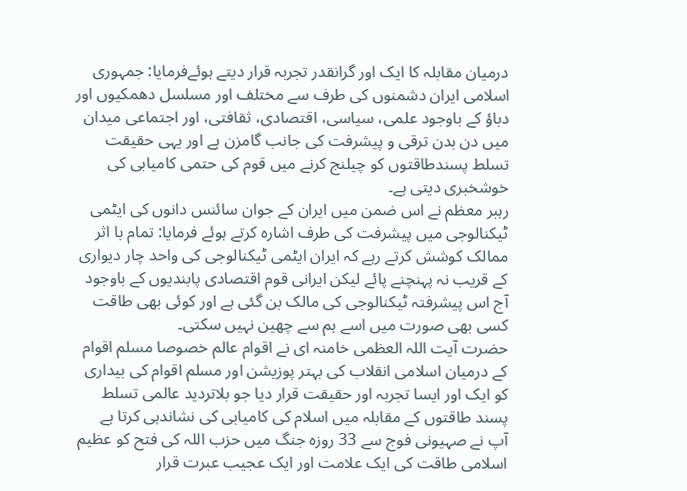درمیان مقابلہ کا ایک اور گرانقدر تجربہ قرار دیتے ہوئےفرمایا: جمہوری اسلامی ایران دشمنوں کی طرف سے مختلف اور مسلسل دھمکیوں اور دباؤ کے باوجود علمی، سیاسی، اقتصادی، ثقافتی، اور اجتماعی میدان میں دن بدن ترقی و پیشرفت کی جانب گامزن ہے اور یہی حقیقت تسلط پسندطاقتوں کو چیلنج کرنے میں قوم کی حتمی کامیابی کی خوشخبری دیتی ہے۔
رہبر معظم نے اس ضمن میں ایران کے جوان سائنس دانوں کی ایٹمی ٹیکنالوجی میں پیشرفت کی طرف اشارہ کرتے ہوئے فرمایا: تمام با اثر ممالک کوشش کرتے رہے کہ ایران ایٹمی ٹیکنالوجی کی واحد چار دیواری کے قریب نہ پہنچنے پائے لیکن ایرانی قوم اقتصادی پابندیوں کے باوجود آج اس پیشرفتہ ٹیکنالوجی کی مالک بن گئی ہے اور کوئی بھی طاقت کسی بھی صورت میں اسے ہم سے چھین نہیں سکتی۔
حضرت آیت اللہ العظمی خامنہ ای نے اقوام عالم خصوصا مسلم اقوام کے درمیان اسلامی انقلاب کی بہتر پوزیشن اور مسلم اقوام کی بیداری کو ایک اور ایسا تجربہ اور حقیقت قرار دیا جو بلاتردید عالمی تسلط پسند طاقتوں کے مقابلہ میں اسلام کی کامیابی کی نشاندہی کرتا ہے
آپ نے صہیونی فوج سے 33 روزہ جنگ میں حزب اللہ کی فتح کو عظیم اسلامی طاقت کی ایک علامت اور ایک عجیب عبرت قرار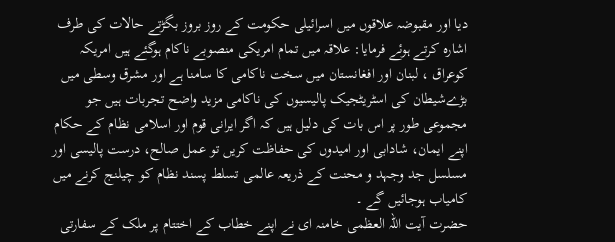دیا اور مقبوضہ علاقوں میں اسرائیلی حکومت کے روز بروز بگڑتے حالات کی طرف اشارہ کرتے ہوئے فرمایا: علاقہ میں تمام امریکی منصوبے ناکام ہوگئے ہیں امریکہ کوعراق ، لبنان اور افغانستان میں سخت ناکامی کا سامنا ہے اور مشرق وسطی میں بڑےشیطان کی اسٹریٹجیک پالیسیوں کی ناکامی مزید واضح تجربات ہیں جو مجموعی طور پر اس بات کی دلیل ہیں کہ اگر ایرانی قوم اور اسلامی نظام کے حکام اپنے ایمان، شادابی اور امیدوں کی حفاظت کریں تو عمل صالح، درست پالیسی اور مسلسل جد وجہد و محنت کے ذریعہ عالمی تسلط پسند نظام کو چیلنج کرنے میں کامیاب ہوجائیں گے ۔
حضرت آیت اللہ العظمی خامنہ ای نے اپنے خطاب کے اختتام پر ملک کے سفارتی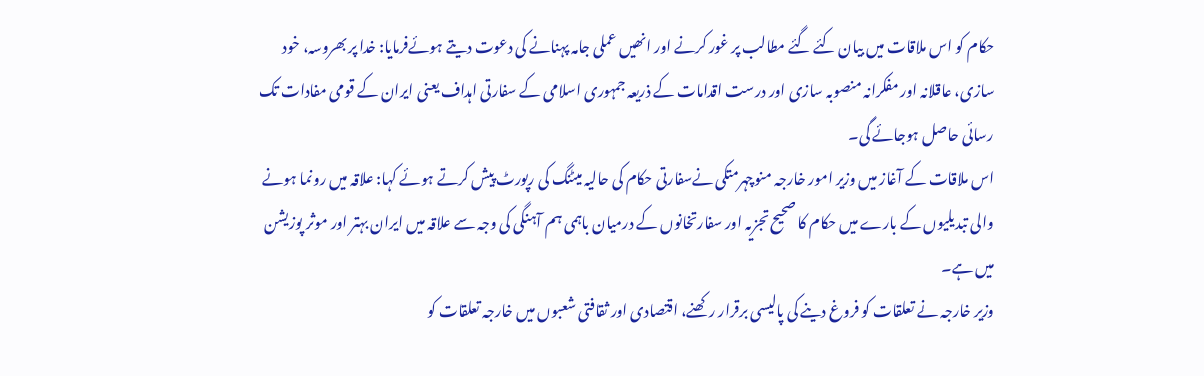حکام کو اس ملاقات میں بیان کئے گئے مطالب پر غور کرنے اور انھیں عملی جامہ پہنانے کی دعوت دیتے ہوئےفرمایا: خدا پر بھروسہ، خود سازی، عاقلانہ اور مفکرانہ منصوبہ سازی اور درست اقدامات کے ذریعہ جمہوری اسلامی کے سفارتی اہداف یعنی ایران کے قومی مفادات تک رسائی حاصل ہوجائے گی۔
اس ملاقات کے آغاز میں وزیر امور خارجہ منوچہرمتکی نےسفارتی حکام کی حالیہ میٹنگ کی رپورٹ پیش کرتے ہوئے کہا: علاقہ میں رونما ہونے والی تبدیلیوں کے بارے میں حکام کا صحیح تجزیہ اور سفارتخانوں کے درمیان باہمی ہم آہنگی کی وجہ سے علاقہ میں ایران بہتر اور موثر پوزیشن میں ہے۔
وزیر خارجہ نے تعلقات کو فروغ دینے کی پالیسی برقرار رکھنے، اقتصادی اور ثقافتی شعبوں میں خارجہ تعلقات کو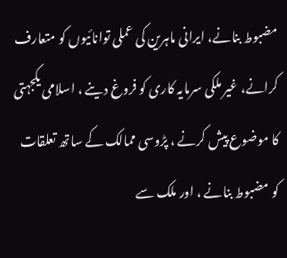مضبوط بنانے، ایرانی ماہرین کی عملی توانائیوں کو متعارف کرانے، غیر ملکی سرمایہ کاری کو فروغ دینے ، اسلامی یکجہتی کا موضوع پیش کرنے ، پڑوسی ممالک کے ساتھ تعلقات کو مضبوط بنانے ، اور ملک سے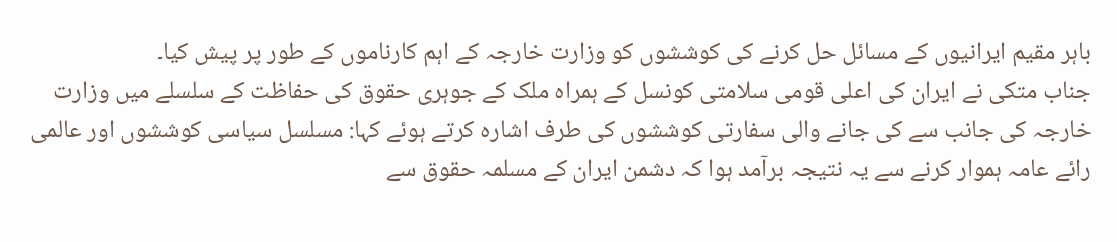باہر مقیم ایرانیوں کے مسائل حل کرنے کی کوششوں کو وزارت خارجہ کے اہم کارناموں کے طور پر پیش کیا۔
جناب متکی نے ایران کی اعلی قومی سلامتی کونسل کے ہمراہ ملک کے جوہری حقوق کی حفاظت کے سلسلے میں وزارت خارجہ کی جانب سے کی جانے والی سفارتی کوششوں کی طرف اشارہ کرتے ہوئے کہا: مسلسل سیاسی کوششوں اور عالمی رائے عامہ ہموار کرنے سے یہ نتیجہ برآمد ہوا کہ دشمن ایران کے مسلمہ حقوق سے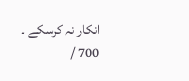انکار نہ کرسکے ۔
700 /